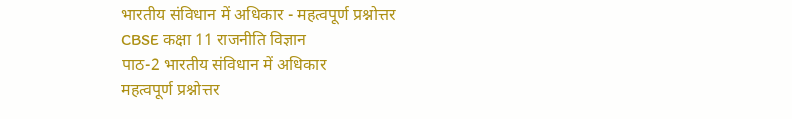भारतीय संविधान में अधिकार - महत्वपूर्ण प्रश्नोत्तर
CBSE कक्षा 11 राजनीति विज्ञान
पाठ-2 भारतीय संविधान में अधिकार
महत्वपूर्ण प्रश्नोत्तर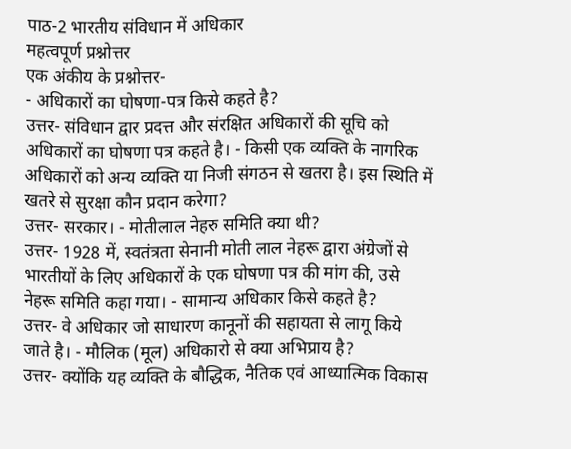पाठ-2 भारतीय संविधान में अधिकार
महत्वपूर्ण प्रश्नोत्तर
एक अंकीय के प्रश्नोत्तर-
- अधिकारों का घोषणा-पत्र किसे कहते है?
उत्तर- संविधान द्वार प्रदत्त और संरक्षित अधिकारों की सूचि को अधिकारों का घोषणा पत्र कहते है। - किसी एक व्यक्ति के नागरिक अधिकारों को अन्य व्यक्ति या निजी संगठन से खतरा है। इस स्थिति में खतरे से सुरक्षा कौन प्रदान करेगा?
उत्तर- सरकार। - मोतीलाल नेहरु समिति क्या थी?
उत्तर- 1928 में, स्वतंत्रता सेनानी मोती लाल नेहरू द्वारा अंग्रेजों से भारतीयों के लिए अधिकारों के एक घोषणा पत्र की मांग की, उसे नेहरू समिति कहा गया। - सामान्य अधिकार किसे कहते है?
उत्तर- वे अधिकार जो साधारण कानूनों की सहायता से लागू किये जाते है। - मौलिक (मूल) अधिकारो से क्या अभिप्राय है?
उत्तर- क्योंकि यह व्यक्ति के बौद्धिक, नैतिक एवं आध्यात्मिक विकास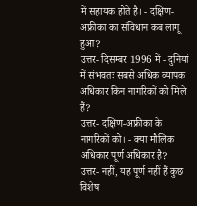में सहायक होते है। - दक्षिण-अफ्रीका का संविधान कब लागू हुआ?
उत्तर- दिसम्बर 1996 में - दुनियां में संभवतः सबसे अधिक व्यापक अधिकार किन नागरिकों को मिले हैं?
उत्तर- दक्षिण-अफ्रीका के नागरिकों को। - क्या मौलिक अधिकार पूर्ण अधिकार है?
उत्तर- नहीं, यह पूर्ण नहीं हैं कुछ विशेष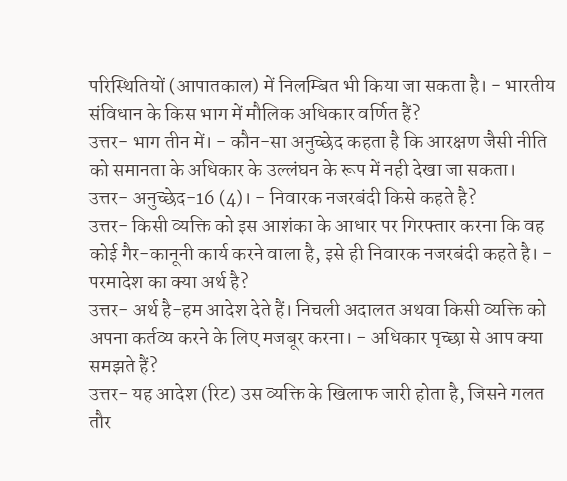परिस्थितियों (आपातकाल) में निलम्बित भी किया जा सकता है। - भारतीय संविधान के किस भाग में मौलिक अधिकार वर्णित हैं?
उत्तर- भाग तीन में। - कौन-सा अनुच्छेद कहता है कि आरक्षण जैसी नीति को समानता के अधिकार के उल्लंघन के रूप में नही देखा जा सकता।
उत्तर- अनुच्छेद-16 (4)। - निवारक नजरबंदी किसे कहते है?
उत्तर- किसी व्यक्ति को इस आशंका के आधार पर गिरफ्तार करना कि वह कोई गैर-कानूनी कार्य करने वाला है, इसे ही निवारक नजरबंदी कहते है। - परमादेश का क्या अर्थ है?
उत्तर- अर्थ है-हम आदेश देते हैं। निचली अदालत अथवा किसी व्यक्ति को अपना कर्तव्य करने के लिए मजबूर करना। - अधिकार पृच्छा से आप क्या समझते हैं?
उत्तर- यह आदेश (रिट) उस व्यक्ति के खिलाफ जारी होता है, जिसने गलत तौर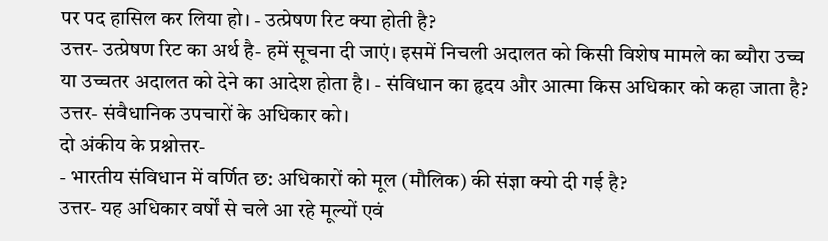पर पद हासिल कर लिया हो। - उत्प्रेषण रिट क्या होती है?
उत्तर- उत्प्रेषण रिट का अर्थ है- हमें सूचना दी जाएं। इसमें निचली अदालत को किसी विशेष मामले का ब्यौरा उच्च या उच्चतर अदालत को देने का आदेश होता है। - संविधान का हृदय और आत्मा किस अधिकार को कहा जाता है?
उत्तर- संवैधानिक उपचारों के अधिकार को।
दो अंकीय के प्रश्नोत्तर-
- भारतीय संविधान में वर्णित छ: अधिकारों को मूल (मौलिक) की संज्ञा क्यो दी गई है?
उत्तर- यह अधिकार वर्षों से चले आ रहे मूल्यों एवं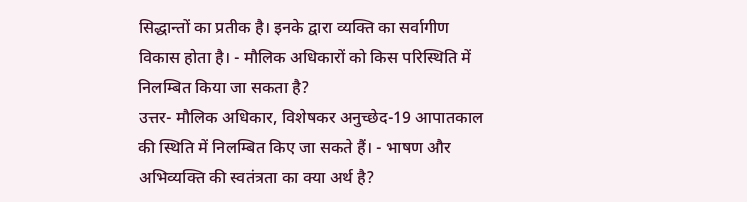सिद्धान्तों का प्रतीक है। इनके द्वारा व्यक्ति का सर्वागीण विकास होता है। - मौलिक अधिकारों को किस परिस्थिति में निलम्बित किया जा सकता है?
उत्तर- मौलिक अधिकार, विशेषकर अनुच्छेद-19 आपातकाल की स्थिति में निलम्बित किए जा सकते हैं। - भाषण और अभिव्यक्ति की स्वतंत्रता का क्या अर्थ है?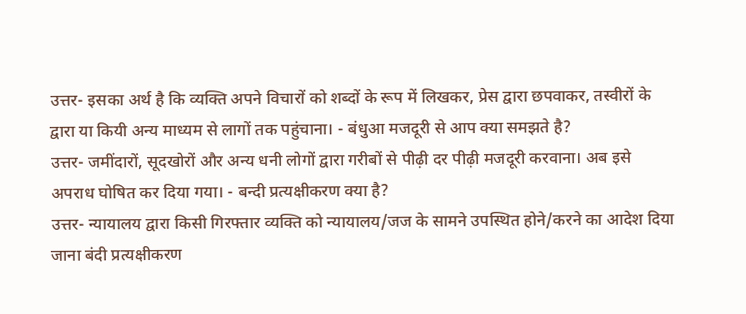उत्तर- इसका अर्थ है कि व्यक्ति अपने विचारों को शब्दों के रूप में लिखकर, प्रेस द्वारा छपवाकर, तस्वीरों के द्वारा या कियी अन्य माध्यम से लागों तक पहुंचाना। - बंधुआ मजदूरी से आप क्या समझते है?
उत्तर- जमींदारों, सूदखोरों और अन्य धनी लोगों द्वारा गरीबों से पीढ़ी दर पीढ़ी मजदूरी करवाना। अब इसे अपराध घोषित कर दिया गया। - बन्दी प्रत्यक्षीकरण क्या है?
उत्तर- न्यायालय द्वारा किसी गिरफ्तार व्यक्ति को न्यायालय/जज के सामने उपस्थित होने/करने का आदेश दिया जाना बंदी प्रत्यक्षीकरण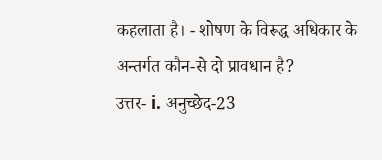कहलाता है। - शोषण के विरूद्ध अधिकार के अन्तर्गत कौन-से दो प्रावधान है?
उत्तर- i. अनुच्छेद-23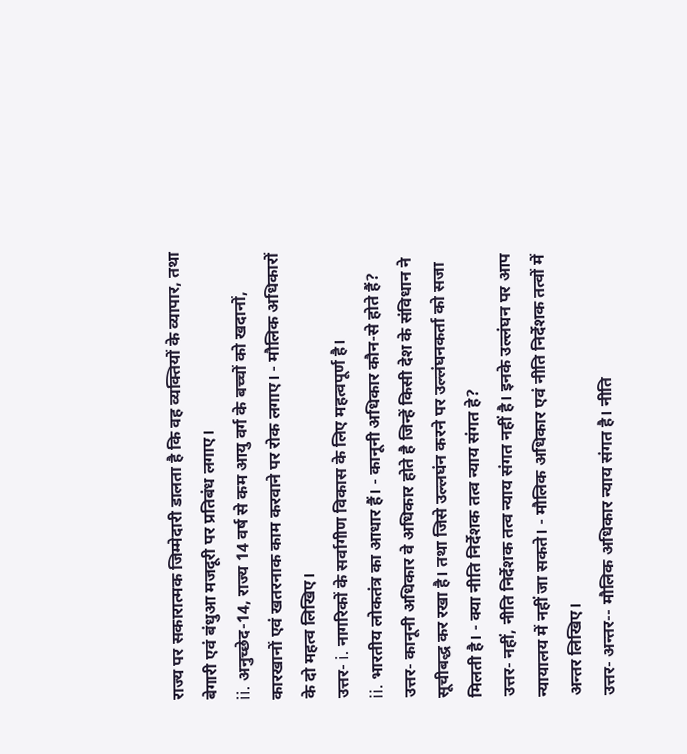राज्य पर सकारात्मक जिम्मेदारी डालता है कि वह व्यक्तियों के व्यापार, तथा बेगारी एवं बंधुआ मजदूरी पर प्रतिबंध लगाए।
ii. अनुच्छेद-14, राज्य 14 वर्ष से कम आयु वर्ग के बच्चों को खदानों, कारखानों एवं खतरनाक काम करवाने पर रोक लगाए। - मौलिक अधिकारों के दो महत्व लिखिए।
उत्तर- i. नागरिकों के सर्वागीण विकास के लिए महत्वपूर्ण है।
ii. भारतीय लोकतंत्र का आधार हैं। - कानूनी अधिकार कौन-से होते हैं?
उत्तर- कानूनी अधिकार वे अधिकार होते है जिन्हें किसी देश के संविधान ने सूचीबद्ध कर रखा है। तथा जिसे उल्लघंन करने पर उल्लंघनकर्ता को सजा मिलती है। - क्या नीति निर्देशक तत्व न्याय संगत हे?
उत्तर- नहीं, नीति निर्देशक तत्व न्याय संगत नहीं है। इनके उल्लंघन पर आप न्यायालय में नहीं जा सकते। - मौलिक अधिकार एवं नीति निर्देशक तत्वों में अन्तर लिखिए।
उत्तर- अन्तर-- मौलिक अधिकार न्याय संगत है। नीति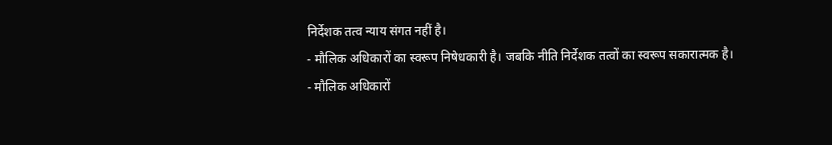निर्देशक तत्व न्याय संगत नहीं है।
- मौलिक अधिकारों का स्वरूप निषेधकारी है। जबकि नीति निर्देशक तत्वों का स्वरूप सकारात्मक है।
- मौलिक अधिकारों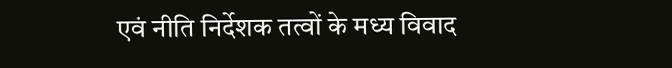एवं नीति निर्देशक तत्वों के मध्य विवाद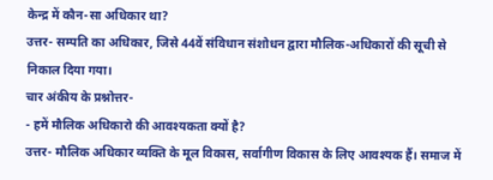केन्द्र में कौन-सा अधिकार था?
उत्तर- सम्पति का अधिकार, जिसे 44वें संविधान संशोधन द्वारा मौलिक-अधिकारों की सूची से निकाल दिया गया।
चार अंकीय के प्रश्नोत्तर-
- हमें मौलिक अधिकारो की आवश्यकता क्यों है?
उत्तर- मौलिक अधिकार व्यक्ति के मूल विकास, सर्वागीण विकास के लिए आवश्यक हैं। समाज में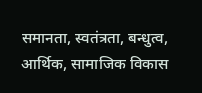समानता, स्वतंत्रता, बन्धुत्व, आर्थिक, सामाजिक विकास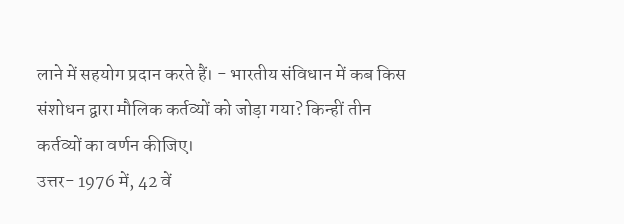लाने में सहयोग प्रदान करते हैं। - भारतीय संविधान में कब किस संशोधन द्वारा मौलिक कर्तव्यों को जोड़ा गया? किन्हीं तीन कर्तव्यों का वर्णन कीजिए।
उत्तर- 1976 में, 42 वें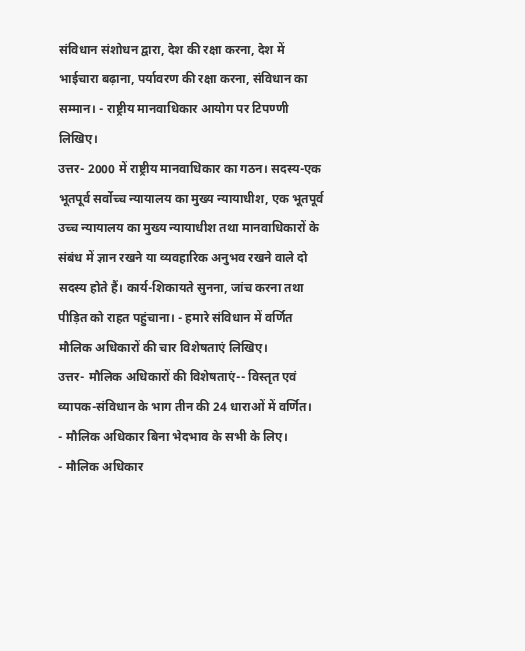संविधान संशोधन द्वारा, देश की रक्षा करना, देश में भाईचारा बढ़ाना, पर्यावरण की रक्षा करना, संविधान का सम्मान। - राष्ट्रीय मानवाधिकार आयोग पर टिपण्णी लिखिए।
उत्तर- 2000 में राष्ट्रीय मानवाधिकार का गठन। सदस्य-एक भूतपूर्व सर्वोच्च न्यायालय का मुख्य न्यायाधीश, एक भूतपूर्व उच्च न्यायालय का मुख्य न्यायाधीश तथा मानवाधिकारों के संबंध में ज्ञान रखने या व्यवहारिक अनुभव रखने वाले दो सदस्य होते हैं। कार्य-शिकायते सुनना, जांच करना तथा पीड़ित को राहत पहुंचाना। - हमारे संविधान में वर्णित मौलिक अधिकारों की चार विशेषताएं लिखिए।
उत्तर- मौलिक अधिकारों की विशेषताएं-- विस्तृत एवं व्यापक-संविधान के भाग तीन की 24 धाराओं में वर्णित।
- मौलिक अधिकार बिना भेदभाव के सभी के लिए।
- मौलिक अधिकार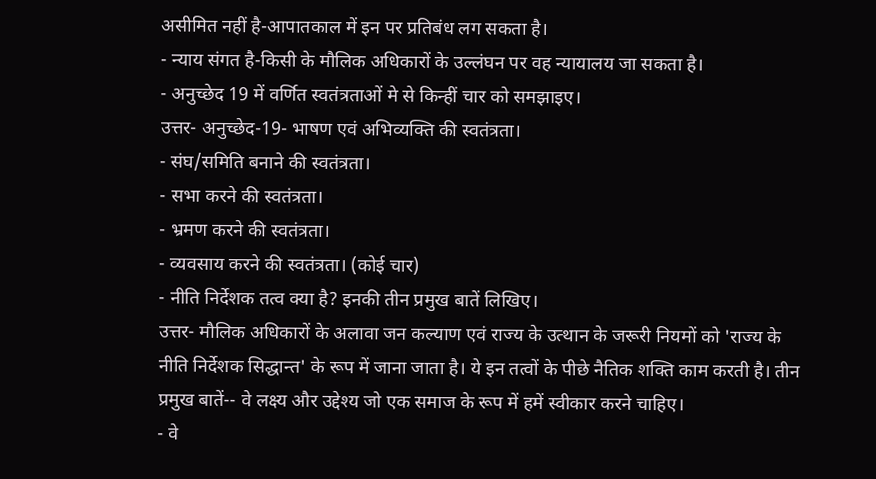असीमित नहीं है-आपातकाल में इन पर प्रतिबंध लग सकता है।
- न्याय संगत है-किसी के मौलिक अधिकारों के उल्लंघन पर वह न्यायालय जा सकता है।
- अनुच्छेद 19 में वर्णित स्वतंत्रताओं मे से किन्हीं चार को समझाइए।
उत्तर- अनुच्छेद-19- भाषण एवं अभिव्यक्ति की स्वतंत्रता।
- संघ/समिति बनाने की स्वतंत्रता।
- सभा करने की स्वतंत्रता।
- भ्रमण करने की स्वतंत्रता।
- व्यवसाय करने की स्वतंत्रता। (कोई चार)
- नीति निर्देशक तत्व क्या है? इनकी तीन प्रमुख बातें लिखिए।
उत्तर- मौलिक अधिकारों के अलावा जन कल्याण एवं राज्य के उत्थान के जरूरी नियमों को 'राज्य के नीति निर्देशक सिद्धान्त' के रूप में जाना जाता है। ये इन तत्वों के पीछे नैतिक शक्ति काम करती है। तीन प्रमुख बातें-- वे लक्ष्य और उद्देश्य जो एक समाज के रूप में हमें स्वीकार करने चाहिए।
- वे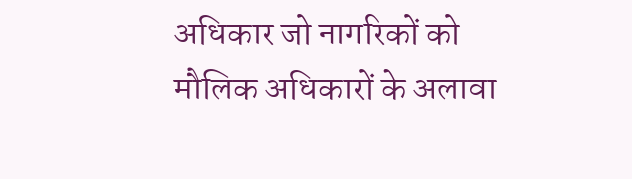अधिकार जो नागरिकों को मौलिक अधिकारों के अलावा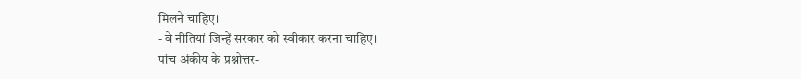मिलने चाहिए।
- वे नीतियां जिन्हें सरकार को स्वीकार करना चाहिए।
पांच अंकीय के प्रश्नोत्तर-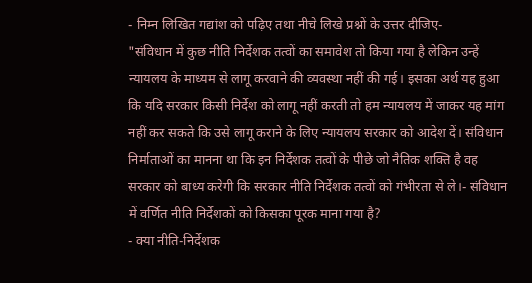- निम्न लिखित गद्यांश को पढ़िए तथा नीचे लिखे प्रश्नों के उत्तर दीजिए-
"संविधान में कुछ नीति निर्देशक तत्वों का समावेश तो किया गया है लेकिन उन्हें न्यायलय के माध्यम से लागू करवाने की व्यवस्था नहीं की गई। इसका अर्थ यह हुआ कि यदि सरकार किसी निर्देश को लागू नहीं करती तो हम न्यायलय में जाकर यह मांग नहीं कर सकते कि उसे लागू कराने के लिए न्यायलय सरकार को आदेश दें। संविधान निर्माताओं का मानना था कि इन निर्देशक तत्वों के पीछे जो नैतिक शक्ति है वह सरकार को बाध्य करेगी कि सरकार नीति निर्देशक तत्वों को गंभीरता से ले।- संविधान में वर्णित नीति निर्देशकों को किसका पूरक माना गया है?
- क्या नीति-निर्देशक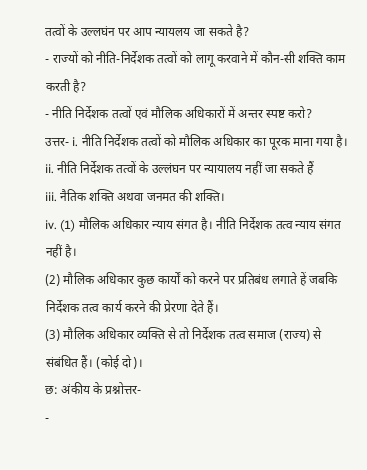तत्वों के उल्लघंन पर आप न्यायलय जा सकते है?
- राज्यों को नीति-निर्देशक तत्वों को लागू करवाने में कौन-सी शक्ति काम करती है?
- नीति निर्देशक तत्वों एवं मौलिक अधिकारों में अन्तर स्पष्ट करो?
उत्तर- i. नीति निर्देशक तत्वों को मौलिक अधिकार का पूरक माना गया है।
ii. नीति निर्देशक तत्वों के उल्लंघन पर न्यायालय नहीं जा सकते हैं
iii. नैतिक शक्ति अथवा जनमत की शक्ति।
iv. (1) मौलिक अधिकार न्याय संगत है। नीति निर्देशक तत्व न्याय संगत नहीं है।
(2) मौलिक अधिकार कुछ कार्यों को करने पर प्रतिबंध लगाते हें जबकि निर्देशक तत्व कार्य करने की प्रेरणा देते हैं।
(3) मौलिक अधिकार व्यक्ति से तो निर्देशक तत्व समाज (राज्य) से संबंधित हैं। (कोई दो)।
छ: अंकीय के प्रश्नोत्तर-
-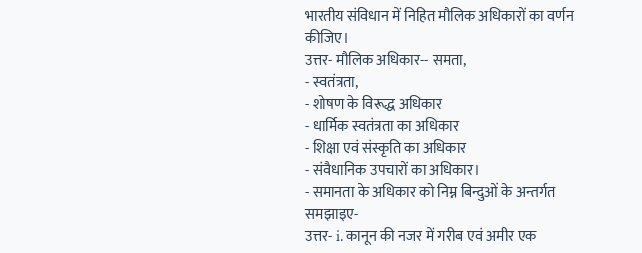भारतीय संविधान में निहित मौलिक अधिकारों का वर्णन कीजिए।
उत्तर- मौलिक अधिकार-- समता,
- स्वतंत्रता,
- शोषण के विरूद्ध अधिकार
- धार्मिक स्वतंत्रता का अधिकार
- शिक्षा एवं संस्कृति का अधिकार
- संवैधानिक उपचारों का अधिकार।
- समानता के अधिकार को निम्न बिन्दुओं के अन्तर्गत समझाइए-
उत्तर- i. कानून की नजर में गरीब एवं अमीर एक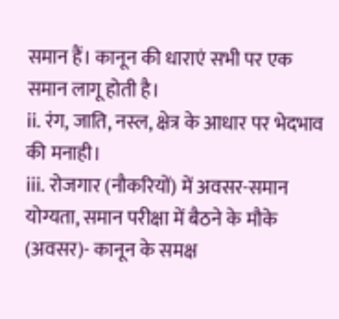समान हैं। कानून की धाराएं सभी पर एक समान लागू होती है।
ii. रंग, जाति, नस्ल, क्षेत्र के आधार पर भेदभाव की मनाही।
iii. रोजगार (नौकरियों) में अवसर-समान योग्यता, समान परीक्षा में बैठने के मौके (अवसर)- कानून के समक्ष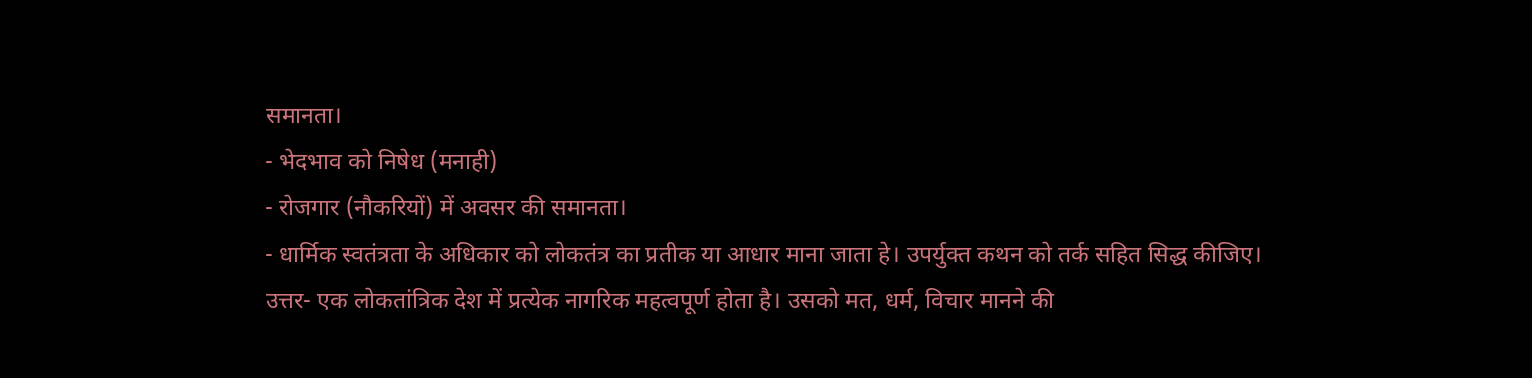समानता।
- भेदभाव को निषेध (मनाही)
- रोजगार (नौकरियों) में अवसर की समानता।
- धार्मिक स्वतंत्रता के अधिकार को लोकतंत्र का प्रतीक या आधार माना जाता हे। उपर्युक्त कथन को तर्क सहित सिद्ध कीजिए।
उत्तर- एक लोकतांत्रिक देश में प्रत्येक नागरिक महत्वपूर्ण होता है। उसको मत, धर्म, विचार मानने की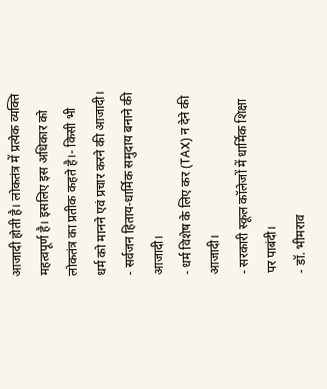आजादी होती है। लोकतंत्र में प्रत्येक व्यक्ति महत्वपूर्ण है। इसलिए इस अधिकार को लोकतंत्र का प्रतीक कहते है।- किसी भी धर्म को मानने एवं प्रचार करने की आजादी।
- सर्वजन हिताय-धार्मिक समुदाय बनाने की आजादी।
- धर्म विशेष के लिए कर (TAX) न देने की आजादी।
- सरकारी स्कूल कॉलेजों में धार्मिक शिक्षा पर पाबंदी।
- डॉ. भीमराव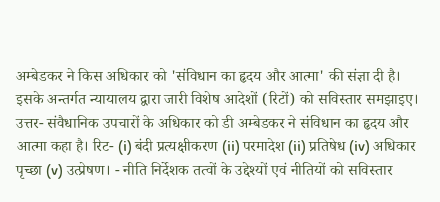अम्बेडकर ने किस अधिकार को 'संविधान का हृदय और आत्मा' की संज्ञा दी है। इसके अन्तर्गत न्यायालय द्वारा जारी विशेष आदेशों (रिटों) को सविस्तार समझाइए।
उत्तर- संवैधानिक उपचारों के अधिकार को डी अम्बेडकर ने संविधान का हृदय और आत्मा कहा है। रिट- (i) बंदी प्रत्यक्षीकरण (ii) परमादेश (ii) प्रतिषेध (iv) अधिकार पृच्छा (v) उत्प्रेषण। - नीति निर्देशक तत्वों के उद्देश्यों एवं नीतियों को सविस्तार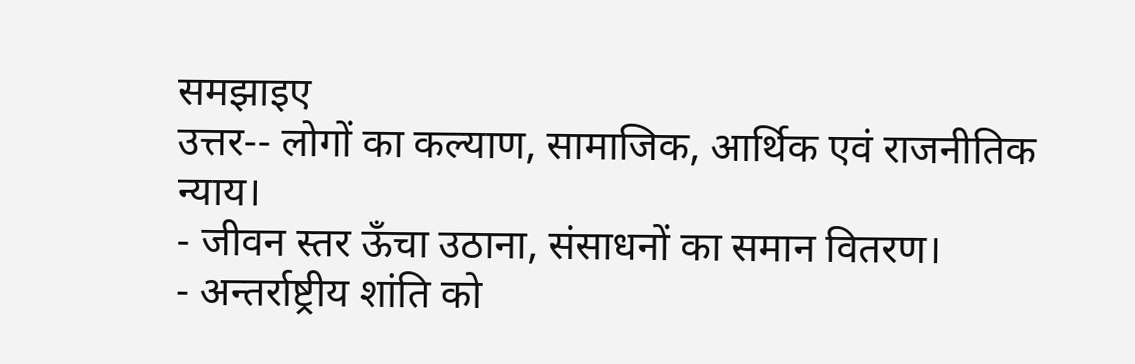समझाइए
उत्तर-- लोगों का कल्याण, सामाजिक, आर्थिक एवं राजनीतिक न्याय।
- जीवन स्तर ऊँचा उठाना, संसाधनों का समान वितरण।
- अन्तर्राष्ट्रीय शांति को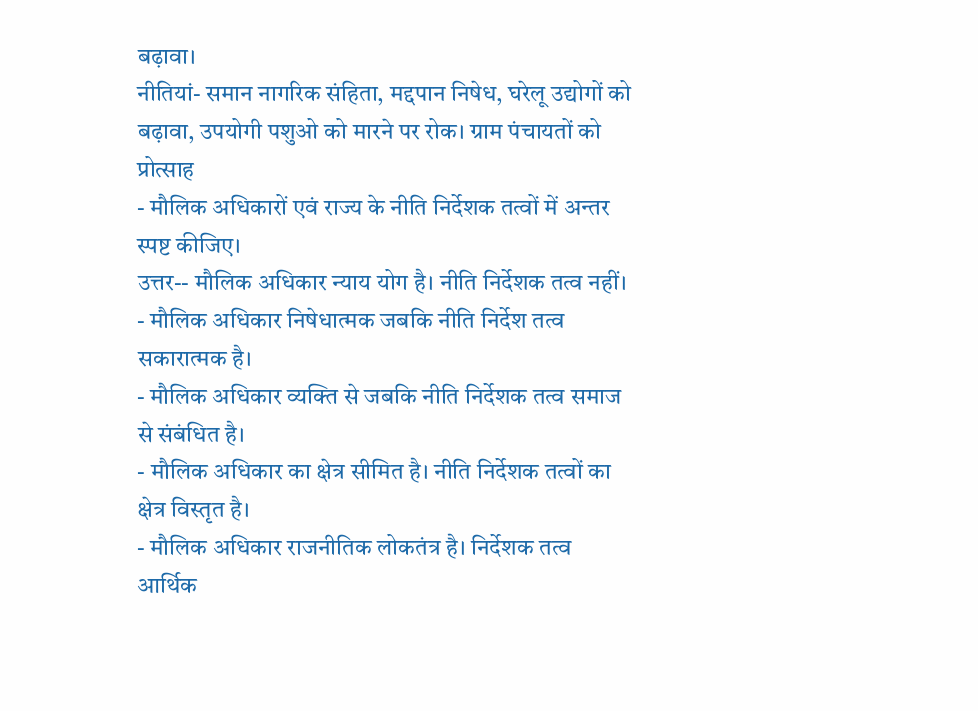बढ़ावा।
नीतियां- समान नागरिक संहिता, मद्दपान निषेध, घरेलू उद्योगों को बढ़ावा, उपयोगी पशुओ को मारने पर रोक। ग्राम पंचायतों को प्रोत्साह
- मौलिक अधिकारों एवं राज्य के नीति निर्देशक तत्वों में अन्तर स्पष्ट कीजिए।
उत्तर-- मौलिक अधिकार न्याय योग है। नीति निर्देशक तत्व नहीं।
- मौलिक अधिकार निषेधात्मक जबकि नीति निर्देश तत्व सकारात्मक है।
- मौलिक अधिकार व्यक्ति से जबकि नीति निर्देशक तत्व समाज से संबंधित है।
- मौलिक अधिकार का क्षेत्र सीमित है। नीति निर्देशक तत्वों का क्षेत्र विस्तृत है।
- मौलिक अधिकार राजनीतिक लोकतंत्र है। निर्देशक तत्व आर्थिक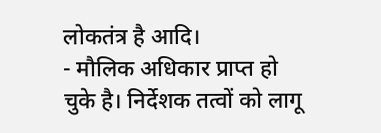लोकतंत्र है आदि।
- मौलिक अधिकार प्राप्त हो चुके है। निर्देशक तत्वों को लागू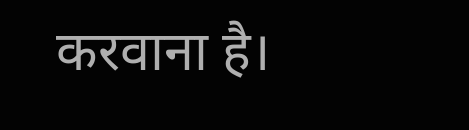करवाना है।